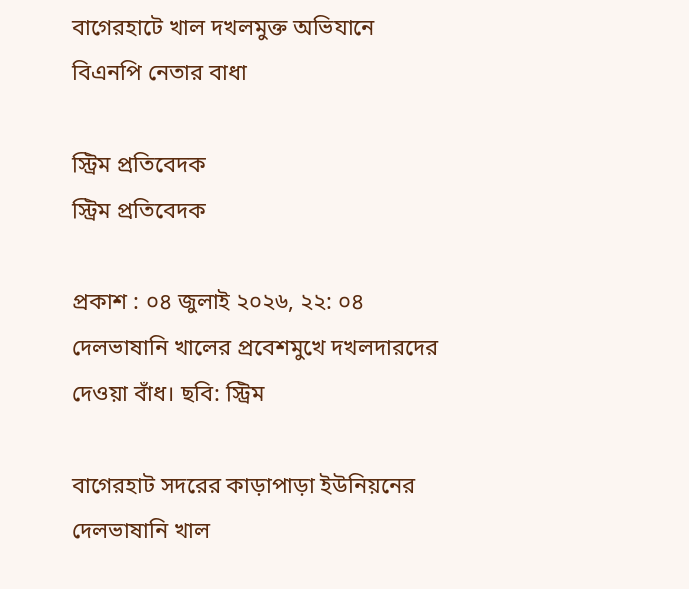বাগেরহাটে খাল দখলমুক্ত অভিযানে বিএনপি নেতার বাধা

স্ট্রিম প্রতিবেদক
স্ট্রিম প্রতিবেদক

প্রকাশ : ০৪ জুলাই ২০২৬, ২২: ০৪
দেলভাষানি খালের প্রবেশমুখে দখলদারদের দেওয়া বাঁধ। ছবি: স্ট্রিম

বাগেরহাট সদরের কাড়াপাড়া ইউনিয়নের দেলভাষানি খাল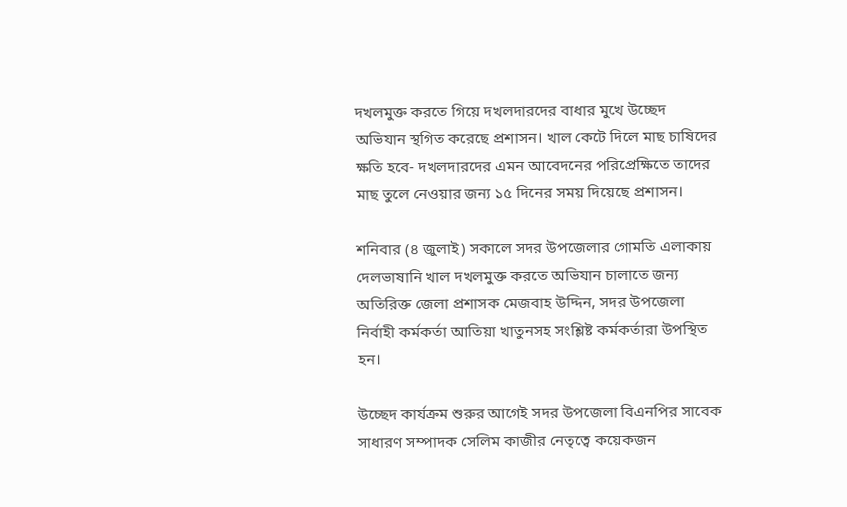দখলমুক্ত করতে গিয়ে দখলদারদের বাধার মুখে উচ্ছেদ অভিযান স্থগিত করেছে প্রশাসন। খাল কেটে দিলে মাছ চাষিদের ক্ষতি হবে- দখলদারদের এমন আবেদনের পরিপ্রেক্ষিতে তাদের মাছ তুলে নেওয়ার জন্য ১৫ দিনের সময় দিয়েছে প্রশাসন।

শনিবার (৪ জুলাই) সকালে সদর উপজেলার গোমতি এলাকায় দেলভাষানি খাল দখলমুক্ত করতে অভিযান চালাতে জন্য অতিরিক্ত জেলা প্রশাসক মেজবাহ উদ্দিন, সদর উপজেলা নির্বাহী কর্মকর্তা আতিয়া খাতুনসহ সংশ্লিষ্ট কর্মকর্তারা উপস্থিত হন।

উচ্ছেদ কার্যক্রম শুরুর আগেই সদর উপজেলা বিএনপির সাবেক সাধারণ সম্পাদক সেলিম কাজীর নেতৃত্বে কয়েকজন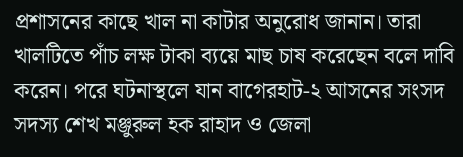প্রশাসনের কাছে খাল না কাটার অনুরোধ জানান। তারা খালটিতে পাঁচ লক্ষ টাকা ব্যয়ে মাছ চাষ করেছেন বলে দাবি করেন। পরে ঘটনাস্থলে যান বাগেরহাট-২ আসনের সংসদ সদস্য শেখ মঞ্জুরুল হক রাহাদ ও জেলা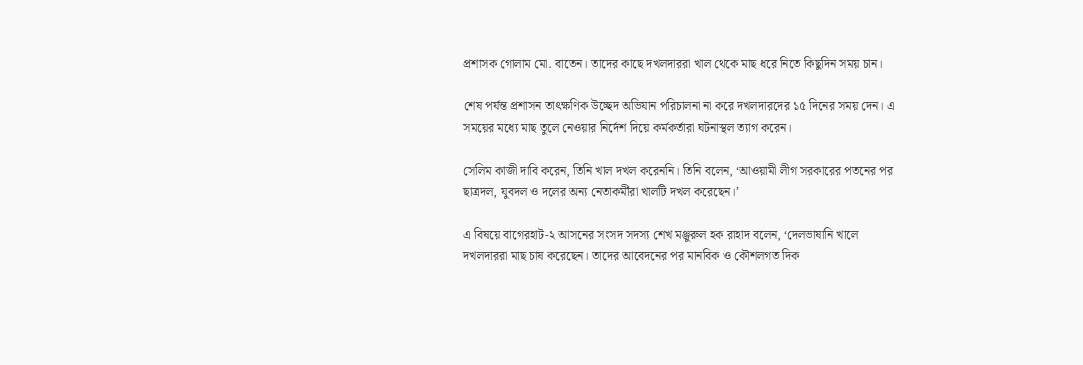প্রশাসক গোলাম মো. বাতেন। তাদের কাছে দখলদাররা খাল থেকে মাছ ধরে নিতে কিছুদিন সময় চান।

শেষ পর্যন্ত প্রশাসন তাৎক্ষণিক উচ্ছেদ অভিযান পরিচালনা না করে দখলদারদের ১৫ দিনের সময় দেন। এ সময়ের মধ্যে মাছ তুলে নেওয়ার নির্দেশ দিয়ে কর্মকর্তারা ঘটনাস্থল ত্যাগ করেন।

সেলিম কাজী দাবি করেন, তিনি খাল দখল করেননি। তিনি বলেন, ‘আওয়ামী লীগ সরকারের পতনের পর ছাত্রদল, যুবদল ও দলের অন্য নেতাকর্মীরা খালটি দখল করেছেন।’

এ বিষয়ে বাগেরহাট-২ আসনের সংসদ সদস্য শেখ মঞ্জুরুল হক রাহাদ বলেন, ‘দেলভাষানি খালে দখলদাররা মাছ চাষ করেছেন। তাদের আবেদনের পর মানবিক ও কৌশলগত দিক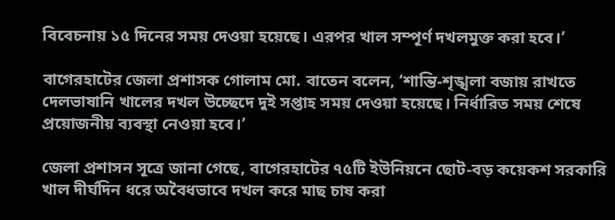বিবেচনায় ১৫ দিনের সময় দেওয়া হয়েছে। এরপর খাল সম্পূর্ণ দখলমুক্ত করা হবে।’

বাগেরহাটের জেলা প্রশাসক গোলাম মো. বাতেন বলেন, ‘শান্তি-শৃঙ্খলা বজায় রাখতে দেলভাষানি খালের দখল উচ্ছেদে দুই সপ্তাহ সময় দেওয়া হয়েছে। নির্ধারিত সময় শেষে প্রয়োজনীয় ব্যবস্থা নেওয়া হবে।’

জেলা প্রশাসন সূত্রে জানা গেছে, বাগেরহাটের ৭৫টি ইউনিয়নে ছোট-বড় কয়েকশ সরকারি খাল দীর্ঘদিন ধরে অবৈধভাবে দখল করে মাছ চাষ করা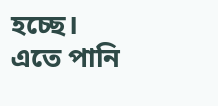হচ্ছে। এতে পানি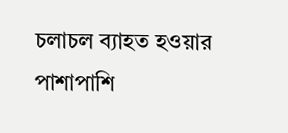চলাচল ব্যাহত হওয়ার পাশাপাশি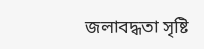জলাবদ্ধতা সৃষ্টি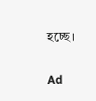হচ্ছে।

Ad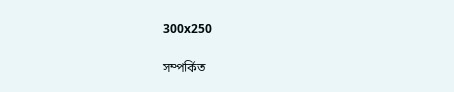300x250

সম্পর্কিত